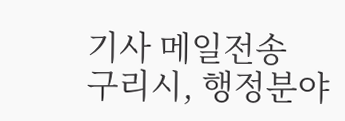기사 메일전송
구리시, 행정분야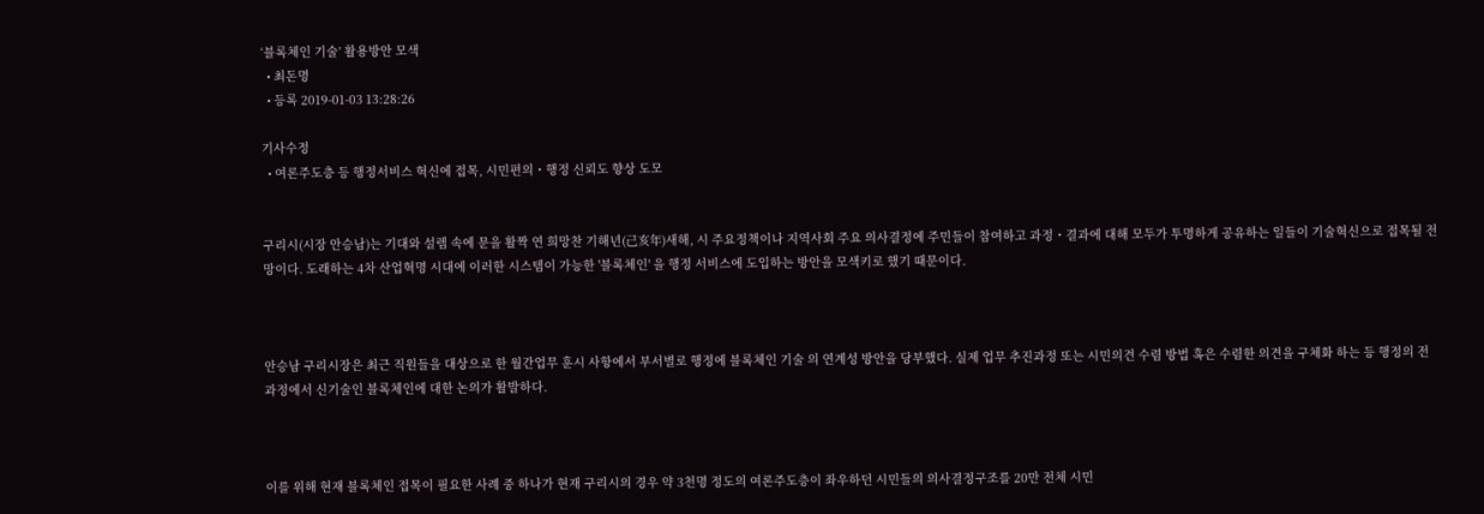‘블록체인 기술’ 활용방안 모색
  • 최돈명
  • 등록 2019-01-03 13:28:26

기사수정
  • 여론주도층 등 행정서비스 혁신에 접목, 시민편의・행정 신뢰도 향상 도모


구리시(시장 안승남)는 기대와 설렘 속에 문을 활짝 연 희망찬 기해년(己亥年)새해, 시 주요정책이나 지역사회 주요 의사결정에 주민들이 참여하고 과정・결과에 대해 모두가 투명하게 공유하는 일들이 기술혁신으로 접목될 전망이다. 도래하는 4차 산업혁명 시대에 이러한 시스템이 가능한 '블록체인' 을 행정 서비스에 도입하는 방안을 모색키로 했기 때문이다.



안승남 구리시장은 최근 직원들을 대상으로 한 월간업무 훈시 사항에서 부서별로 행정에 블록체인 기술 의 연계성 방안을 당부했다. 실제 업무 추진과정 또는 시민의견 수렴 방법 혹은 수렴한 의견을 구체화 하는 등 행정의 전 과정에서 신기술인 블록체인에 대한 논의가 활발하다.



이를 위해 현재 블록체인 접목이 필요한 사례 중 하나가 현재 구리시의 경우 약 3천명 정도의 여론주도층이 좌우하던 시민들의 의사결정구조를 20만 전체 시민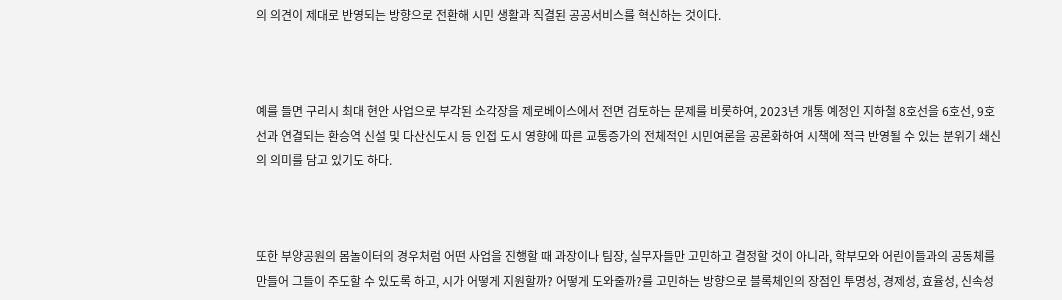의 의견이 제대로 반영되는 방향으로 전환해 시민 생활과 직결된 공공서비스를 혁신하는 것이다.



예를 들면 구리시 최대 현안 사업으로 부각된 소각장을 제로베이스에서 전면 검토하는 문제를 비롯하여, 2023년 개통 예정인 지하철 8호선을 6호선, 9호선과 연결되는 환승역 신설 및 다산신도시 등 인접 도시 영향에 따른 교통증가의 전체적인 시민여론을 공론화하여 시책에 적극 반영될 수 있는 분위기 쇄신의 의미를 담고 있기도 하다.



또한 부양공원의 몸놀이터의 경우처럼 어떤 사업을 진행할 때 과장이나 팀장, 실무자들만 고민하고 결정할 것이 아니라, 학부모와 어린이들과의 공동체를 만들어 그들이 주도할 수 있도록 하고, 시가 어떻게 지원할까? 어떻게 도와줄까?를 고민하는 방향으로 블록체인의 장점인 투명성, 경제성, 효율성, 신속성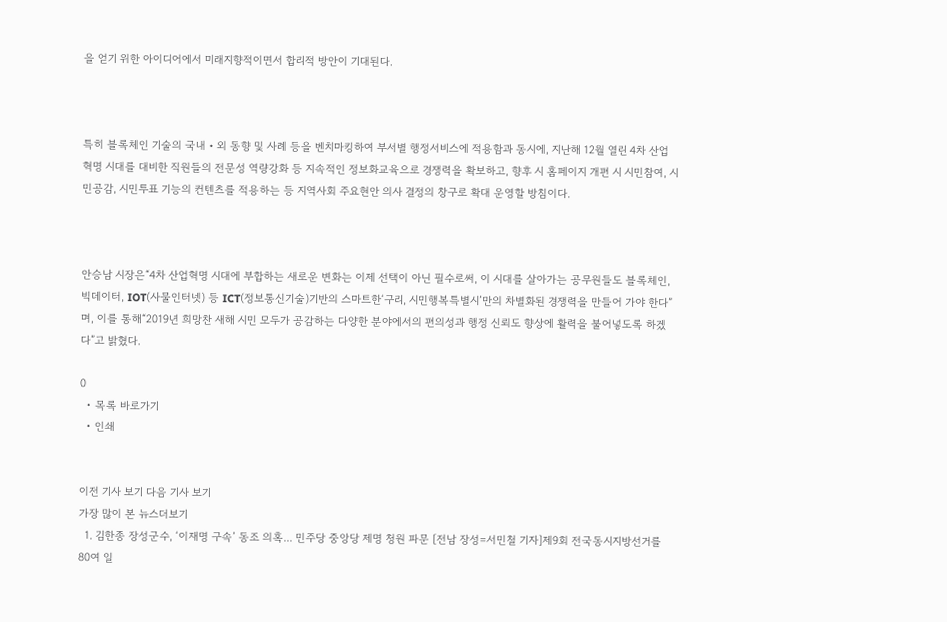을 얻기 위한 아이디어에서 미래지향적이면서 합리적 방안이 기대된다.



특히 블록체인 기술의 국내・외 동향 및 사례 등을 벤치마킹하여 부서별 행정서비스에 적용함과 동시에, 지난해 12월 열린 4차 산업 혁명 시대를 대비한 직원들의 전문성 역량강화 등 지속적인 정보화교육으로 경쟁력을 확보하고, 향후 시 홈페이지 개편 시 시민참여, 시민공감, 시민투표 기능의 컨텐츠를 적용하는 등 지역사회 주요현안 의사 결정의 창구로 확대 운영할 방침이다.



안승남 시장은“4차 산업혁명 시대에 부합하는 새로운 변화는 이제 선택이 아닌 필수로써, 이 시대를 살아가는 공무원들도 블록체인, 빅데이터, IOT(사물인터넷) 등 ICT(정보통신기술)기반의 스마트한‘구리, 시민행복특별시’만의 차별화된 경쟁력을 만들어 가야 한다”며, 이를 통해“2019년 희망찬 새해 시민 모두가 공감하는 다양한 분야에서의 편의성과 행정 신뢰도 향상에 활력을 불어넣도록 하겠다”고 밝혔다.

0
  • 목록 바로가기
  • 인쇄


이전 기사 보기 다음 기사 보기
가장 많이 본 뉴스더보기
  1. 김한종 장성군수, ‘이재명 구속’ 동조 의혹... 민주당 중앙당 제명 청원 파문 [전남 장성=서민철 기자]제9회 전국동시지방선거를 80여 일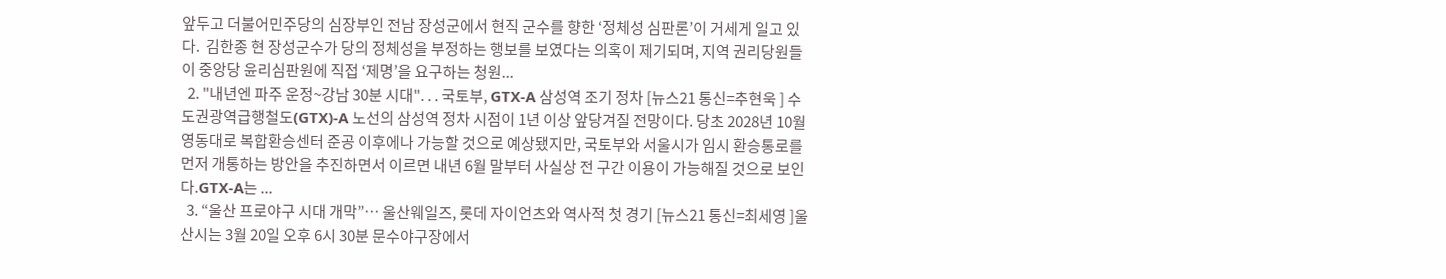앞두고 더불어민주당의 심장부인 전남 장성군에서 현직 군수를 향한 ‘정체성 심판론’이 거세게 일고 있다.  김한종 현 장성군수가 당의 정체성을 부정하는 행보를 보였다는 의혹이 제기되며, 지역 권리당원들이 중앙당 윤리심판원에 직접 ‘제명’을 요구하는 청원...
  2. "내년엔 파주 운정~강남 30분 시대". . . 국토부, GTX-A 삼성역 조기 정차 [뉴스21 통신=추현욱 ] 수도권광역급행철도(GTX)-A 노선의 삼성역 정차 시점이 1년 이상 앞당겨질 전망이다. 당초 2028년 10월 영동대로 복합환승센터 준공 이후에나 가능할 것으로 예상됐지만, 국토부와 서울시가 임시 환승통로를 먼저 개통하는 방안을 추진하면서 이르면 내년 6월 말부터 사실상 전 구간 이용이 가능해질 것으로 보인다.GTX-A는 ...
  3. “울산 프로야구 시대 개막”… 울산웨일즈, 롯데 자이언츠와 역사적 첫 경기 [뉴스21 통신=최세영 ]울산시는 3월 20일 오후 6시 30분 문수야구장에서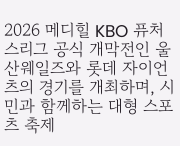2026 메디힐 KBO 퓨처스리그 공식 개막전인 울산웨일즈와 롯데 자이언츠의 경기를 개최하며, 시민과 함께하는 대형 스포츠 축제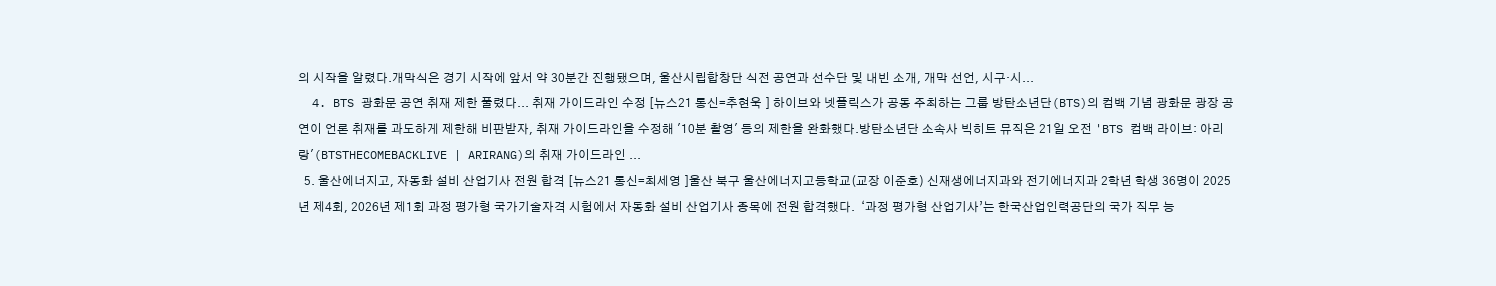의 시작을 알렸다.개막식은 경기 시작에 앞서 약 30분간 진행됐으며, 울산시립합창단 식전 공연과 선수단 및 내빈 소개, 개막 선언, 시구·시...
  4. BTS 광화문 공연 취재 제한 풀렸다... 취재 가이드라인 수정 [뉴스21 통신=추현욱 ] 하이브와 넷플릭스가 공동 주최하는 그룹 방탄소년단(BTS)의 컴백 기념 광화문 광장 공연이 언론 취재를 과도하게 제한해 비판받자, 취재 가이드라인을 수정해 '10분 촬영' 등의 제한을 완화했다.방탄소년단 소속사 빅히트 뮤직은 21일 오전 'BTS 컴백 라이브: 아리랑'(BTSTHECOMEBACKLIVE | ARIRANG)의 취재 가이드라인 ...
  5. 울산에너지고, 자동화 설비 산업기사 전원 합격 [뉴스21 통신=최세영 ]울산 북구 울산에너지고등학교(교장 이준호) 신재생에너지과와 전기에너지과 2학년 학생 36명이 2025년 제4회, 2026년 제1회 과정 평가형 국가기술자격 시험에서 자동화 설비 산업기사 종목에 전원 합격했다.  ‘과정 평가형 산업기사’는 한국산업인력공단의 국가 직무 능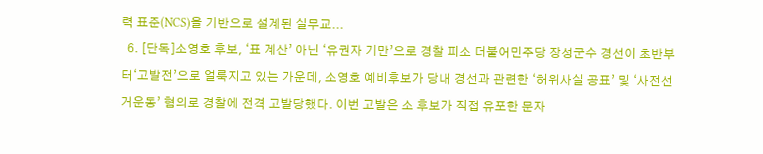력 표준(NCS)을 기반으로 설계된 실무교...
  6. [단독]소영호 후보, ‘표 계산’ 아닌 ‘유권자 기만’으로 경찰 피소 더불어민주당 장성군수 경선이 초반부터‘고발전’으로 얼룩지고 있는 가운데, 소영호 예비후보가 당내 경선과 관련한 ‘허위사실 공표’ 및 ‘사전선거운동’ 혐의로 경찰에 전격 고발당했다. 이번 고발은 소 후보가 직접 유포한 문자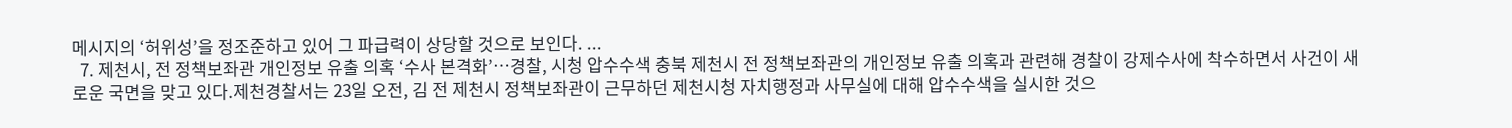메시지의 ‘허위성’을 정조준하고 있어 그 파급력이 상당할 것으로 보인다. ...
  7. 제천시, 전 정책보좌관 개인정보 유출 의혹 ‘수사 본격화’…경찰, 시청 압수수색 충북 제천시 전 정책보좌관의 개인정보 유출 의혹과 관련해 경찰이 강제수사에 착수하면서 사건이 새로운 국면을 맞고 있다.제천경찰서는 23일 오전, 김 전 제천시 정책보좌관이 근무하던 제천시청 자치행정과 사무실에 대해 압수수색을 실시한 것으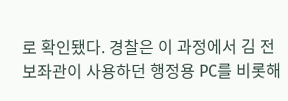로 확인됐다. 경찰은 이 과정에서 김 전 보좌관이 사용하던 행정용 PC를 비롯해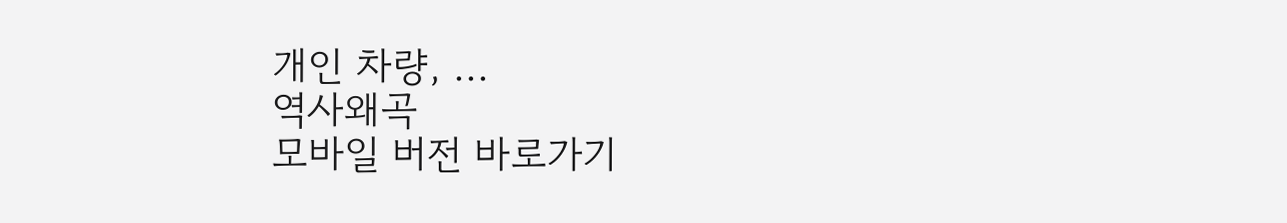개인 차량, ...
역사왜곡
모바일 버전 바로가기